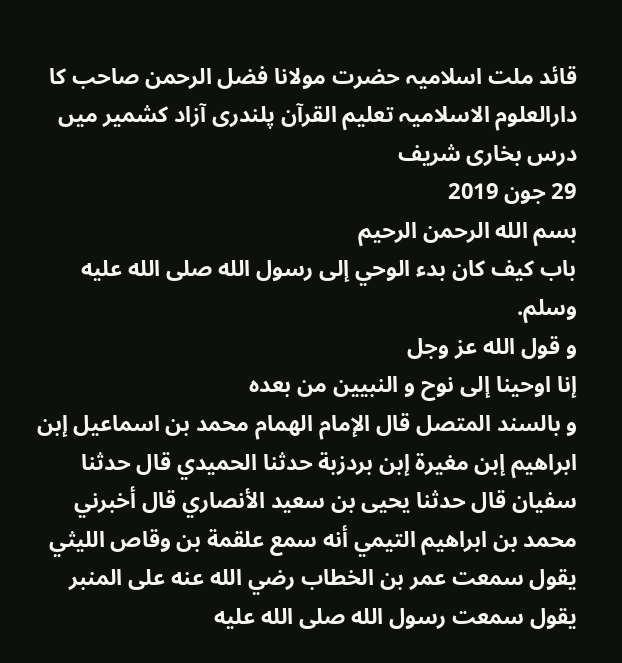قائد ملت اسلامیہ حضرت مولانا فضل الرحمن صاحب کا دارالعلوم الاسلامیہ تعلیم القرآن پلندری آزاد کشمیر میں درس بخاری شریف
29 جون 2019
بسم الله الرحمن الرحيم
باب كيف كان بدء الوحي إلى رسول الله صلى الله عليه وسلم.
و قول الله عز وجل
إنا اوحينا إلى نوح و النبيين من بعده
و بالسند المتصل قال الإمام الهمام محمد بن اسماعيل إبن ابراهيم إبن مغيرة إبن بردزبة حدثنا الحميدي قال حدثنا سفيان قال حدثنا يحيى بن سعيد الأنصاري قال أخبرني محمد بن ابراهيم التيمي أنه سمع علقمة بن وقاص الليثي يقول سمعت عمر بن الخطاب رضي الله عنه على المنبر يقول سمعت رسول الله صلى الله عليه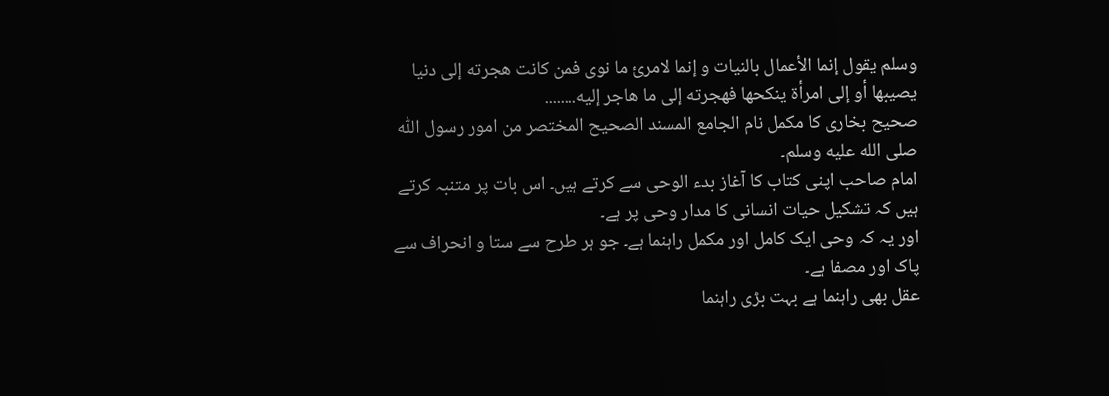وسلم يقول إنما الأعمال بالنيات و إنما لامرئ ما نوى فمن كانت هجرته إلى دنيا يصيبها أو إلى امرأة ينكحها فهجرته إلى ما هاجر إليه........
صحیح بخاری کا مکمل نام الجامع المسند الصحیح المختصر من امور رسول اللّٰہ صلى الله عليه وسلم۔
امام صاحب اپنی کتاب کا آغاز بدء الوحی سے کرتے ہیں۔ اس بات پر متنبہ کرتے ہیں کہ تشکیل حیات انسانی کا مدار وحی پر ہے۔
اور یہ کہ وحی ایک کامل اور مکمل راہنما ہے۔ جو ہر طرح سے ستا و انحراف سے پاک اور مصفا ہے۔
عقل بھی راہنما ہے بہت بڑی راہنما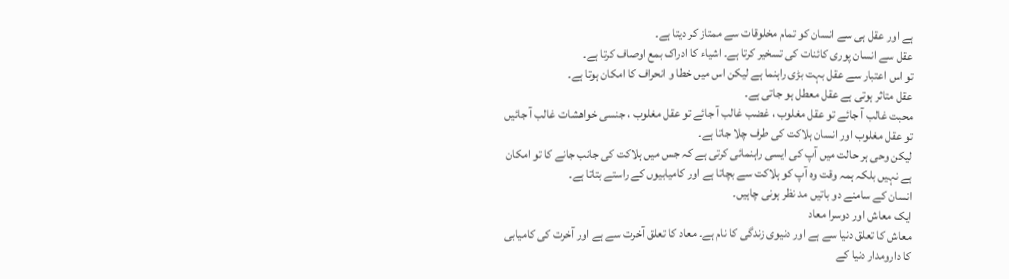ہے اور عقل ہی سے انسان کو تمام مخلوقات سے ممتاز کر دیتا ہے۔
عقل سے انسان پوری کائنات کی تسخیر کرتا ہے۔ اشیاء کا ادراک بمع اوصاف کرتا ہے۔
تو اس اعتبار سے عقل بہت بڑی راہنما ہے لیکن اس میں خطا و انحراف کا امکان ہوتا ہے۔
عقل متاثر ہوتی ہے عقل معطل ہو جاتی ہے۔
محبت غالب آ جائے تو عقل مغلوب ، غضب غالب آ جائے تو عقل مغلوب ، جنسی خواھشات غالب آ جائیں تو عقل مغلوب اور انسان ہلاکت کی طرف چلا جاتا ہے۔
لیکن وحی ہر حالت میں آپ کی ایسی راہنمائی کرتی ہے کہ جس میں ہلاکت کی جانب جانے کا تو امکان ہے نہیں بلکہ ہمہ وقت وہ آپ کو ہلاکت سے بچاتا ہے اور کامیابیوں کے راستے بتاتا ہے۔
انسان کے سامنے دو باتیں مد نظر ہونی چاہیں۔
ایک معاش اور دوسرا معاد
معاش کا تعلق دنیا سے ہے اور دنیوی زندگی کا نام ہے۔ معاد کا تعلق آخرت سے ہے اور آخرت کی کامیابی کا دارومدار دنیا کے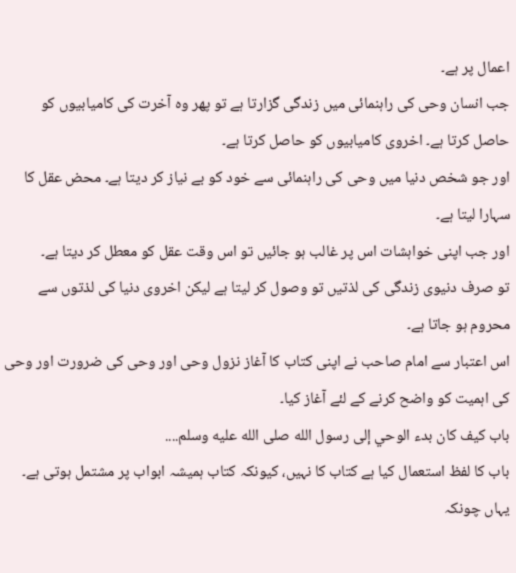اعمال پر ہے۔
جب انسان وحی کی راہنمائی میں زندگی گزارتا ہے تو پھر وہ آخرت کی کامیابیوں کو حاصل کرتا ہے۔ اخروی کامیابیوں کو حاصل کرتا ہے۔
اور جو شخص دنیا میں وحی کی راہنمائی سے خود کو بے نیاز کر دیتا ہے۔ محض عقل کا سہارا لیتا ہے۔
اور جب اپنی خواہشات اس پر غالب ہو جائیں تو اس وقت عقل کو معطل کر دیتا ہے۔
تو صرف دنیوی زندگی کی لذتیں تو وصول کر لیتا ہے لیکن اخروی دنیا کی لذتوں سے محروم ہو جاتا ہے۔
اس اعتبار سے امام صاحب نے اپنی کتاب کا آغاز نزول وحی اور وحی کی ضرورت اور وحی کی اہمیت کو واضح کرنے کے لئے آغاز کیا۔
باب كيف كان بدء الوحي إلى رسول الله صلى الله عليه وسلم....
باب کا لفظ استعمال کیا ہے کتاب کا نہیں، کیونکہ کتاب ہمیشہ ابواب پر مشتمل ہوتی ہے۔
یہاں چونکہ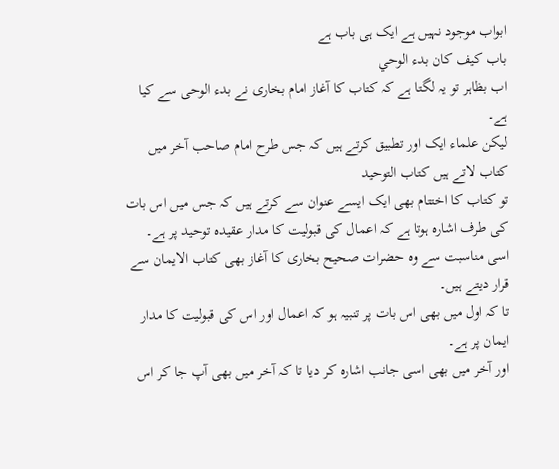ابواب موجود نہیں ہے ایک ہی باب ہے
باب كيف كان بدء الوحي
اب بظاہر تو یہ لگتا ہے کہ کتاب کا آغاز امام بخاری نے بدء الوحی سے کیا ہے۔
لیکن علماء ایک اور تطبیق کرتے ہیں کہ جس طرح امام صاحب آخر میں کتاب لاتے ہیں کتاب التوحید
تو کتاب کا اختتام بھی ایک ایسے عنوان سے کرتے ہیں کہ جس میں اس بات کی طرف اشارہ ہوتا ہے کہ اعمال کی قبولیت کا مدار عقیدہ توحید پر ہے۔
اسی مناسبت سے وہ حضرات صحیح بخاری کا آغاز بھی کتاب الایمان سے قرار دیتے ہیں۔
تا کہ اول میں بھی اس بات پر تنبیہ ہو کہ اعمال اور اس کی قبولیت کا مدار ایمان پر ہے۔
اور آخر میں بھی اسی جانب اشارہ کر دیا تا کہ آخر میں بھی آپ جا کر اس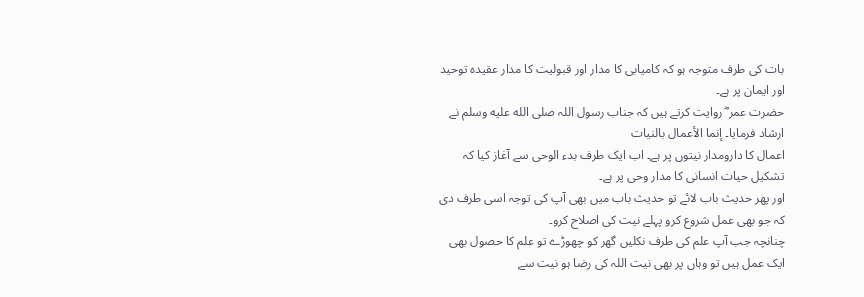بات کی طرف متوجہ ہو کہ کامیابی کا مدار اور قبولیت کا مدار عقیدہ توحید اور ایمان پر ہے۔
حضرت عمر ؓ روایت کرتے ہیں کہ جناب رسول اللہ صلى الله عليه وسلم نے ارشاد فرمایا۔ إنما الأعمال بالنيات
اعمال کا دارومدار نیتوں پر ہے۔ اب ایک طرف بدء الوحی سے آغاز کیا کہ تشکیل حیات انسانی کا مدار وحی پر ہے۔
اور پھر حدیث باب لائے تو حدیث باب میں بھی آپ کی توجہ اسی طرف دی کہ جو بھی عمل شروع کرو پہلے نیت کی اصلاح کرو۔
چنانچہ جب آپ علم کی طرف نکلیں گھر کو چھوڑے تو علم کا حصول بھی ایک عمل ہیں تو وہاں پر بھی نیت اللہ کی رضا ہو نیت سے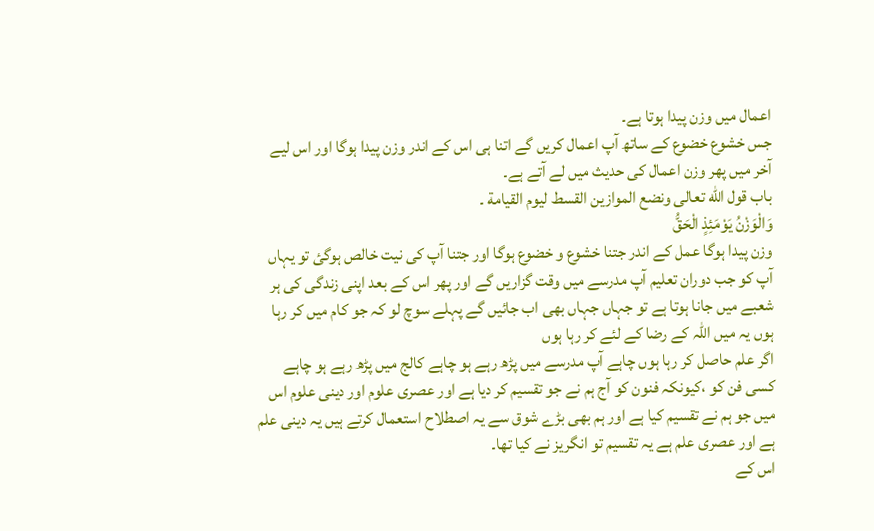اعمال میں وزن پیدا ہوتا ہے۔
جس خشوع خضوع کے ساتھ آپ اعمال کریں گے اتنا ہی اس کے اندر وزن پیدا ہوگا اور اس لیے آخر میں پھر وزن اعمال کی حدیث میں لے آتے ہے۔
باب قول الله تعالى ونضع الموازين القسط ليوم القيامة ۔
وَالْوَزْنُ يَوْمَئِذٍ الْحَقُّ
وزن پیدا ہوگا عمل کے اندر جتنا خشوع و خضوع ہوگا اور جتنا آپ کی نیت خالص ہوگئ تو یہاں آپ کو جب دوران تعلیم آپ مدرسے میں وقت گزاریں گے اور پھر اس کے بعد اپنی زندگی کی ہر شعبے میں جانا ہوتا ہے تو جہاں جہاں بھی اب جائیں گے پہلے سوچ لو کہ جو کام میں کر رہا ہوں یہ میں اللہ کے رضا کے لئے کر رہا ہوں
اگر علم حاصل کر رہا ہوں چاہے آپ مدرسے میں پڑھ رہے ہو چاہے کالج میں پڑھ رہے ہو چاہے کسی فن کو ،کیونکہ فنون کو آج ہم نے جو تقسیم کر دیا ہے اور عصری علوم اور دینی علوم اس میں جو ہم نے تقسیم کیا ہے اور ہم بھی بڑے شوق سے یہ اصطلاح استعمال کرتے ہیں یہ دینی علم ہے اور عصری علم ہے یہ تقسیم تو انگریز نے کیا تھا۔
اس کے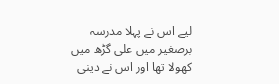لیے اس نے پہلا مدرسہ برصغیر میں علی گڑھ میں کھولا تھا اور اس نے دینی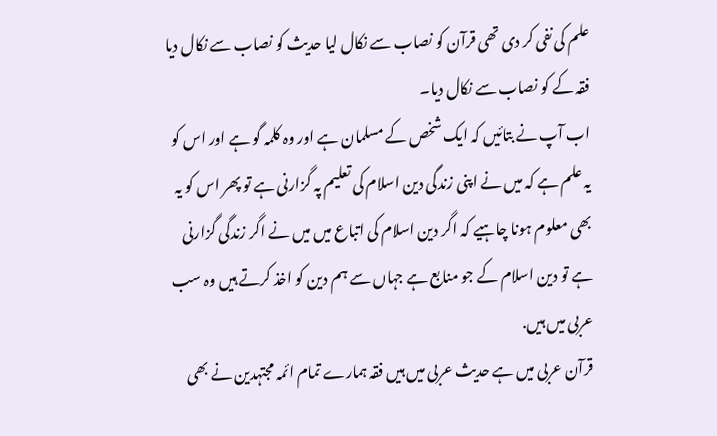علم کی نفی کر دی تھی قرآن کو نصاب سے نکال لیا حدیث کو نصاب سے نکال دیا فقہ کے کو نصاب سے نکال دیا۔
اب آپ نے بتائیں کہ ایک شخص کے مسلمان ہے اور وہ کلمہ گو ہے اور اس کو یہ علم ہے کہ میں نے اپنی زندگی دین اسلام کی تعلیم پہ گزارنی ہے تو پھر اس کو یہ بھی معلوم ہونا چاہیے کہ اگر دین اسلام کی اتباع میں میں نے اگر زندگی گزارنی ہے تو دین اسلام کے جو منابع ہے جہاں سے ہم دین کو اخذ کرتے ہیں وہ سب عربی میں ہیں.
قرآن عربی میں ہے حدیث عربی میں ہیں فقہ ہمارے تمام ائمہ مجتہدین نے بھی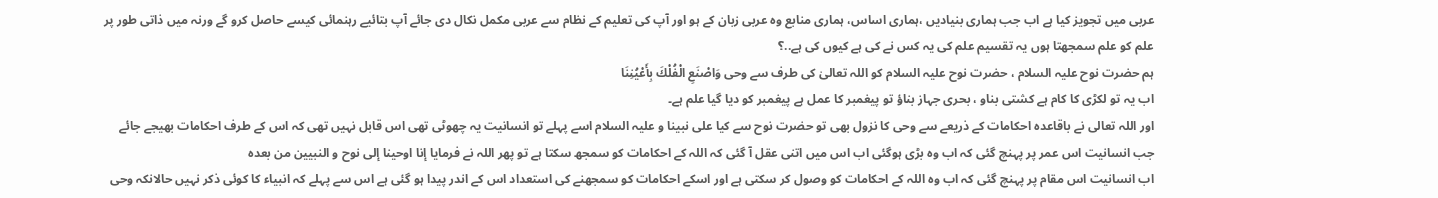عربی میں تجویز کیا ہے اب جب ہماری بنیادیں ،ہماری اساس، ہماری منابع وہ عربی زبان کے ہو اور آپ کی تعلیم کے نظام سے عربی مکمل نکال دی جائے آپ بتائیے رہنمائی کیسے حاصل کرو گے ورنہ میں ذاتی طور پر علم کو علم سمجھتا ہوں یہ تقسیم علم کی یہ کس نے کی ہے کیوں کی ہے..؟
ہم حضرت نوح علیہ السلام ، حضرت نوح علیہ السلام کو اللہ تعالیٰ کی طرف سے وحی وَاصْنَعِ الْفُلْكَ بِأَعْيُنِنَا
اب یہ تو لکڑی کا کام ہے کشتی بناو ، بحری جہاز بناؤ تو پیغمبر کا عمل ہے پیغمبر کو دیا گیا علم ہے۔
اور اللہ تعالی نے باقاعدہ احکامات کے ذریعے سے وحی کا نزول بھی تو حضرت نوح سے کیا علی نبینا و علیہ السلام اسے پہلے تو انسانیت یہ چھوٹی تھی اس قابل نہیں تھی کہ اس کے طرف احکامات بھیجے جائے جب انسانیت اس عمر پر پہنچ گئی کہ اب وہ بڑی ہوگئی اب اس میں اتنی عقل آ گئی کہ اللہ کے احکامات کو سمجھ سکتا ہے تو پھر اللہ نے فرمایا إنا اوحينا إلى نوح و النبيين من بعده
اب انسانیت اس مقام پر پہنچ گئی کہ اب وہ اللہ کے احکامات کو وصول کر سکتی ہے اور اسکے احکامات کو سمجھنے کی استعداد اس کے اندر پیدا ہو گئی ہے اس سے پہلے کہ انبیاء کا کوئی ذکر نہیں حالانکہ وحی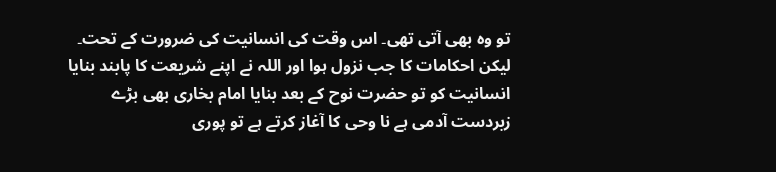تو وہ بھی آتی تھی۔ اس وقت کی انسانیت کی ضرورت کے تحت۔
لیکن احکامات کا جب نزول ہوا اور اللہ نے اپنے شریعت کا پابند بنایا انسانیت کو تو حضرت نوح کے بعد بنایا امام بخاری بھی بڑے زبردست آدمی ہے نا وحی کا آغاز کرتے ہے تو پوری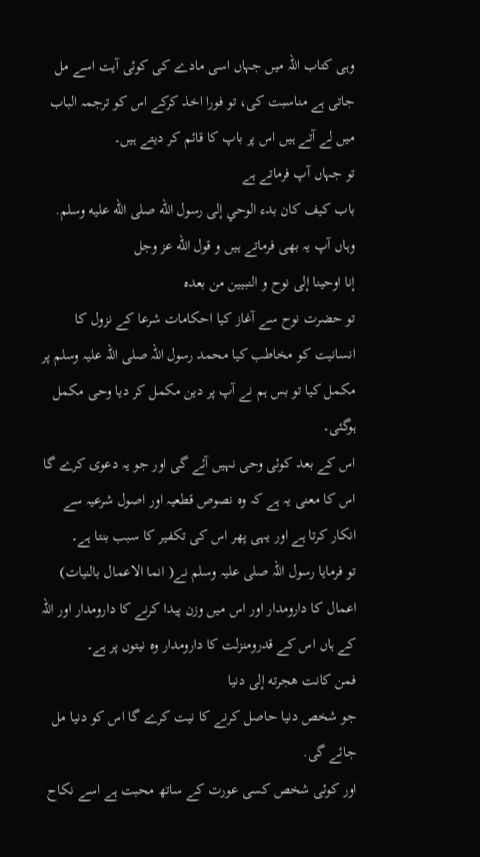وہی کتاب اللہ میں جہاں اسی مادے کی کوئی آیت اسے مل جاتی ہے مناسبت کی، تو فورا اخذ کرکے اس کو ترجمہ الباب میں لے آتے ہیں اس پر باپ کا قائم کر دیتے ہیں۔
تو جہاں آپ فرماتے ہے
باب كيف كان بدء الوحي إلى رسول الله صلى الله عليه وسلم.
وہاں آپ یہ بھی فرماتے ہیں و قول الله عز وجل
إنا اوحينا إلى نوح و النبيين من بعده
تو حضرت نوح سے آغاز کیا احکامات شرعا کے نزول کا انسانیت کو مخاطب کیا محمد رسول اللہ صلی اللہ علیہ وسلم پر مکمل کیا تو بس ہم نے آپ پر دین مکمل کر دیا وحی مکمل ہوگئی۔
اس کے بعد کوئی وحی نہیں آئے گی اور جو یہ دعوی کرے گا اس کا معنی یہ ہے کہ وہ نصوص قطعیہ اور اصول شرعیہ سے انکار کرتا ہے اور یہی پھر اس کی تکفیر کا سبب بنتا ہے۔
تو فرمایا رسول اللہ صلی علیہ وسلم نے( انما الاعمال بالنیات) اعمال کا دارومدار اور اس میں وزن پیدا کرنے کا دارومدار اور اللہ کے ہاں اس کے قدرومنزلت کا دارومدار وہ نیتوں پر ہے۔
فمن كانت هجرته إلى دنيا
جو شخص دنیا حاصل کرنے کا نیت کرے گا اس کو دنیا مل جائے گی.
اور کوئی شخص کسی عورت کے ساتھ محبت ہے اسے نکاح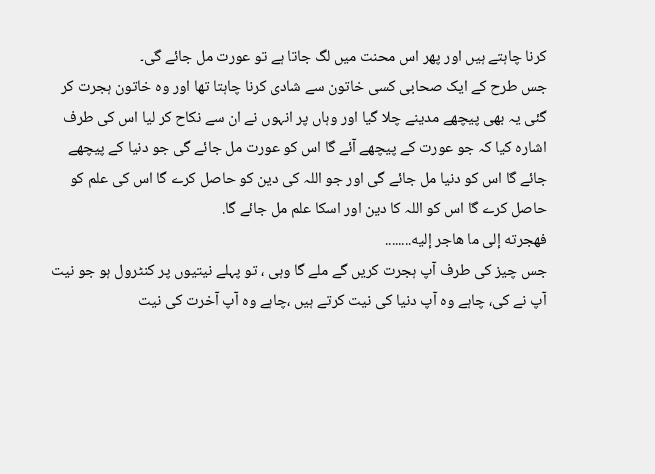کرنا چاہتے ہیں اور پھر اس محنت میں لگ جاتا ہے تو عورت مل جائے گی۔
جس طرح کے ایک صحابی کسی خاتون سے شادی کرنا چاہتا تھا اور وہ خاتون ہجرت کر گئی یہ بھی پیچھے مدینے چلا گیا اور وہاں پر انہوں نے ان سے نکاح کر لیا اس کی طرف اشارہ کیا کہ جو عورت کے پیچھے آئے گا اس کو عورت مل جائے گی جو دنیا کے پیچھے جائے گا اس کو دنیا مل جائے گی اور جو اللہ کی دین کو حاصل کرے گا اس کی علم کو حاصل کرے گا اس کو اللہ کا دین اور اسکا علم مل جائے گا.
فهجرته إلى ما هاجر إليه........
جس چیز کی طرف آپ ہجرت کریں گے ملے گا وہی ، تو پہلے نیتیوں پر کنٹرول ہو جو نیت آپ نے کی، چاہے وہ آپ دنیا کی نیت کرتے ہیں ،چاہے وہ آپ آخرت کی نیت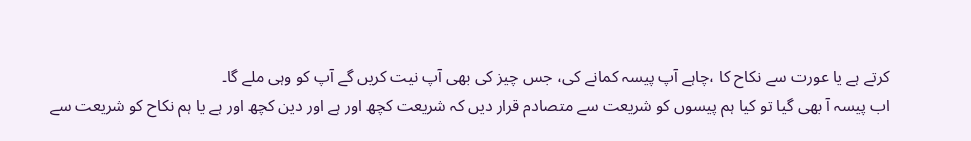کرتے ہے یا عورت سے نکاح کا ،چاہے آپ پیسہ کمانے کی، جس چیز کی بھی آپ نیت کریں گے آپ کو وہی ملے گا۔
اب پیسہ آ بھی گیا تو کیا ہم پیسوں کو شریعت سے متصادم قرار دیں کہ شریعت کچھ اور ہے اور دین کچھ اور ہے یا ہم نکاح کو شریعت سے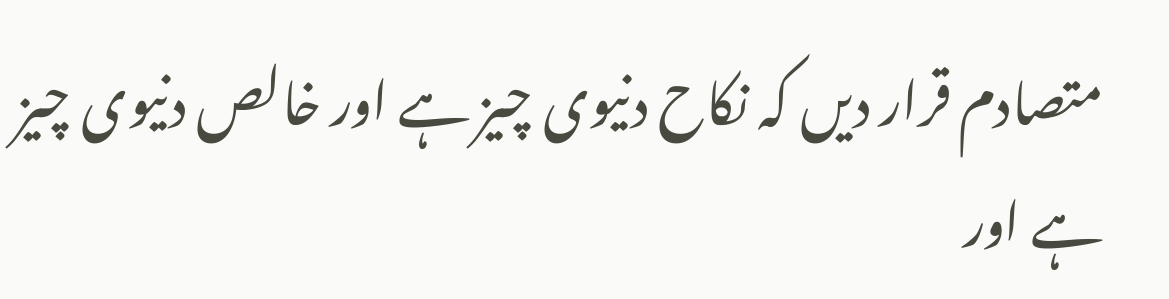متصادم قرار دیں کہ نکاح دنیوی چیز ہے اور خالص دنیوی چیز ہے اور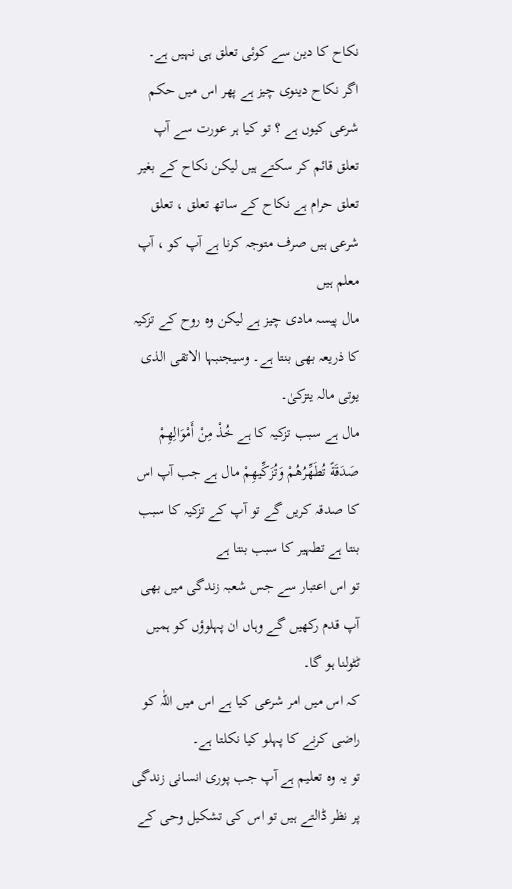نکاح کا دین سے کوئی تعلق ہی نہیں ہے۔
اگر نکاح دینوی چیز ہے پھر اس میں حکم شرعی کیوں ہے ؟ تو کیا ہر عورت سے آپ تعلق قائم کر سکتے ہیں لیکن نکاح کے بغیر تعلق حرام ہے نکاح کے ساتھ تعلق ، تعلق شرعی ہیں صرف متوجہ کرنا ہے آپ کو ، آپ معلم ہیں
مال پیسہ مادی چیز ہے لیکن وہ روح کے تزکیہ کا ذریعہ بھی بنتا ہے۔ وسیجنبہا الاتقی الذی یوتی مالہ یتزکیٰ۔
مال ہے سبب تزکیہ کا ہے خُذْ مِنْ أَمْوَالِهِمْ صَدَقَةً تُطَهِّرُهُمْ وَتُزَكِّيهِمْ مال ہے جب آپ اس کا صدقہ کریں گے تو آپ کے تزکیہ کا سبب بنتا ہے تطہیر کا سبب بنتا ہے
تو اس اعتبار سے جس شعبہ زندگی میں بھی آپ قدم رکھیں گے وہاں ان پہلوؤں کو ہمیں ٹٹولنا ہو گا۔
کہ اس میں امر شرعی کیا ہے اس میں اللّٰہ کو راضی کرنے کا پہلو کیا نکلتا ہے۔
تو یہ وہ تعلیم ہے آپ جب پوری انسانی زندگی پر نظر ڈالتے ہیں تو اس کی تشکیل وحی کے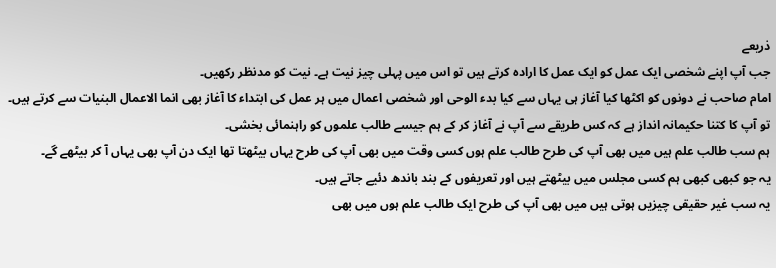ذریعے
جب آپ اپنے شخصی ایک عمل کو ایک عمل کا ارادہ کرتے ہیں تو اس میں پہلی چیز نیت ہے۔ نیت کو مدنظر رکھیں۔
امام صاحب نے دونوں کو اکٹھا کیا آغاز ہی یہاں سے کیا بدء الوحی اور شخصی اعمال میں ہر عمل کی ابتداء کا آغاز بھی انما الاعمال البنیات سے کرتے ہیں۔
تو آپ کا کتنا حکیمانہ انداز ہے کہ کس طریقے سے آپ نے آغاز کر کے ہم جیسے طالب علموں کو راہنمائی بخشی۔
ہم سب طالب علم ہیں میں بھی آپ کی طرح طالب علم ہوں کسی وقت میں بھی آپ کی طرح یہاں بیٹھتا تھا ایک دن آپ بھی یہاں آ کر بیٹھے گے۔
یہ جو کبھی کبھی ہم کسی مجلس میں بیٹھتے ہیں اور تعریفوں کے بند باندھ دئیے جاتے ہیں۔
یہ سب غیر حقیقی چیزیں ہوتی ہیں میں بھی آپ کی طرح ایک طالب علم ہوں میں بھی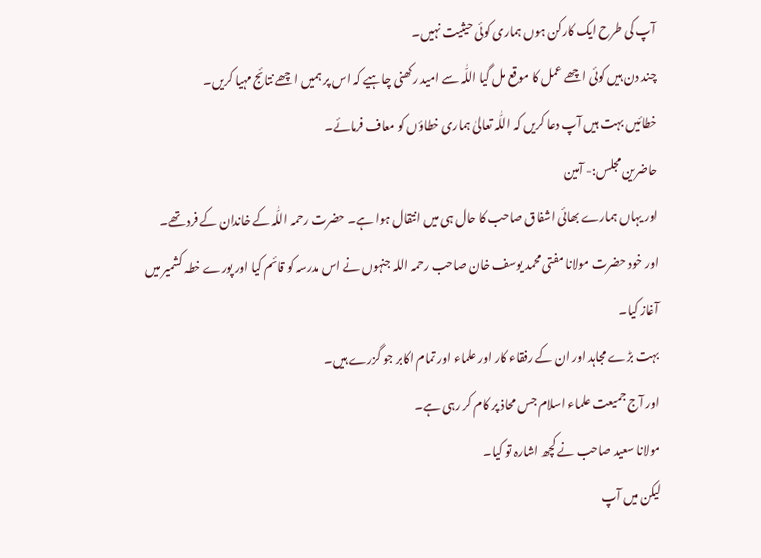آپ کی طرح ایک کارکن ہوں ہماری کوئی حیثیت نہیں۔
چند دن ہیں کوئی اچھے عمل کا موقع مل گیا اللّٰہ سے امید رکھنی چاہیے کہ اس پر ہمیں اچھے نتائج مہیا کریں۔
خطائیں بہت ہیں آپ دعا کریں کہ اللّٰہ تعالیٰ ہماری خطاؤں کو معاف فرمائے۔
حاضرین مجلس:- آمین
اور یہاں ہمارے بھائی اشفاق صاحب کا حال ہی میں انتقال ہوا ہے۔ حضرت رحمہ اللّٰہ کے خاندان کے فرد تھے۔
اور خود حضرت مولانا مفتی محمد یوسف خان صاحب رحمہ اللہ جنہوں نے اس مدرسہ کو قائم کیا اور پورے خطہ کشمیر میں آغاز کیا۔
بہت بڑے مجاہد اور ان کے رفقاء کار اور علماء اور تمام اکابر جو گزرے ہیں۔
اور آج جمیعت علماء اسلام جس محاذ پر کام کر رہی ہے۔
مولانا سعید صاحب نے کچھ اشارہ تو کیا۔
لیکن میں آپ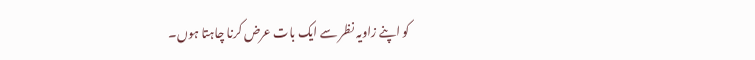کو اپنے زاویہ نظر سے ایک بات عرض کرنا چاہتا ہوں۔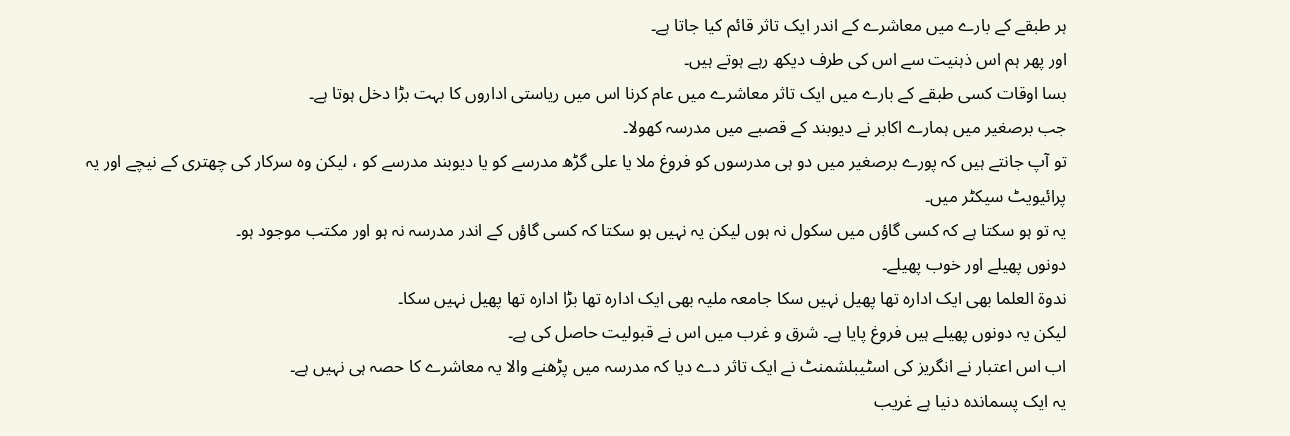ہر طبقے کے بارے میں معاشرے کے اندر ایک تاثر قائم کیا جاتا ہے۔
اور پھر ہم اس ذہنیت سے اس کی طرف دیکھ رہے ہوتے ہیں۔
بسا اوقات کسی طبقے کے بارے میں ایک تاثر معاشرے میں عام کرنا اس میں ریاستی اداروں کا بہت بڑا دخل ہوتا ہے۔
جب برصغیر میں ہمارے اکابر نے دیوبند کے قصبے میں مدرسہ کھولا۔
تو آپ جانتے ہیں کہ پورے برصغیر میں دو ہی مدرسوں کو فروغ ملا یا علی گڑھ مدرسے کو یا دیوبند مدرسے کو ، لیکن وہ سرکار کی چھتری کے نیچے اور یہ پرائیویٹ سیکٹر میں۔
یہ تو ہو سکتا ہے کہ کسی گاؤں میں سکول نہ ہوں لیکن یہ نہیں ہو سکتا کہ کسی گاؤں کے اندر مدرسہ نہ ہو اور مکتب موجود ہو۔
دونوں پھیلے اور خوب پھیلے۔
ندوۃ العلما بھی ایک ادارہ تھا پھیل نہیں سکا جامعہ ملیہ بھی ایک ادارہ تھا بڑا ادارہ تھا پھیل نہیں سکا۔
لیکن یہ دونوں پھیلے ہیں فروغ پایا ہے۔ شرق و غرب میں اس نے قبولیت حاصل کی ہے۔
اب اس اعتبار نے انگریز کی اسٹیبلشمنٹ نے ایک تاثر دے دیا کہ مدرسہ میں پڑھنے والا یہ معاشرے کا حصہ ہی نہیں ہے۔
یہ ایک پسماندہ دنیا ہے غریب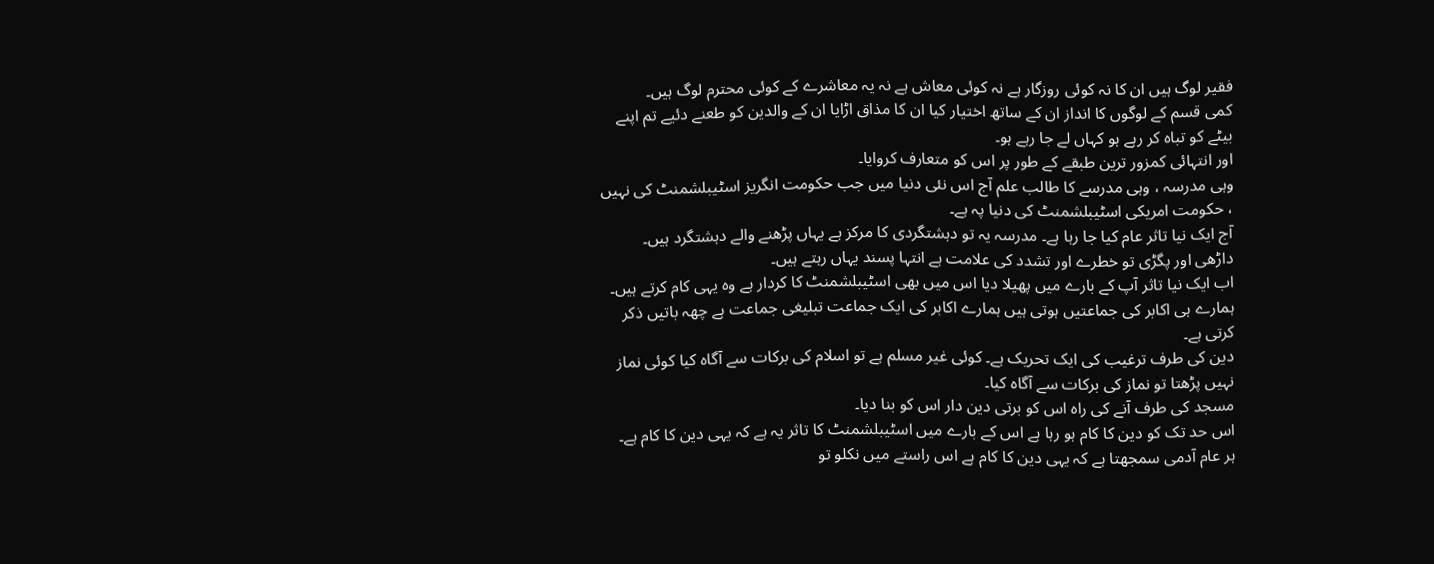فقیر لوگ ہیں ان کا نہ کوئی روزگار ہے نہ کوئی معاش ہے نہ یہ معاشرے کے کوئی محترم لوگ ہیں۔
کمی قسم کے لوگوں کا انداز ان کے ساتھ اختیار کیا ان کا مذاق اڑایا ان کے والدین کو طعنے دئیے تم اپنے بیٹے کو تباہ کر رہے ہو کہاں لے جا رہے ہو۔
اور انتہائی کمزور ترین طبقے کے طور پر اس کو متعارف کروایا۔
وہی مدرسہ ، وہی مدرسے کا طالب علم آج اس نئی دنیا میں جب حکومت انگریز اسٹیبلشمنٹ کی نہیں ، حکومت امریکی اسٹیبلشمنٹ کی دنیا پہ ہے۔
آج ایک نیا تاثر عام کیا جا رہا ہے۔ مدرسہ یہ تو دہشتگردی کا مرکز ہے یہاں پڑھنے والے دہشتگرد ہیں۔
داڑھی اور پگڑی تو خطرے اور تشدد کی علامت ہے انتہا پسند یہاں رہتے ہیں۔
اب ایک نیا تاثر آپ کے بارے میں پھیلا دیا اس میں بھی اسٹیبلشمنٹ کا کردار ہے وہ یہی کام کرتے ہیں۔
ہمارے ہی اکابر کی جماعتیں ہوتی ہیں ہمارے اکابر کی ایک جماعت تبلیغی جماعت ہے چھہ باتیں ذکر کرتی ہے۔
دین کی طرف ترغیب کی ایک تحریک ہے۔ کوئی غیر مسلم ہے تو اسلام کی برکات سے آگاہ کیا کوئی نماز نہیں پڑھتا تو نماز کی برکات سے آگاہ کیا۔
مسجد کی طرف آنے کی راہ اس کو برتی دین دار اس کو بنا دیا۔
اس حد تک کو دین کا کام ہو رہا ہے اس کے بارے میں اسٹیبلشمنٹ کا تاثر یہ ہے کہ یہی دین کا کام ہے۔
ہر عام آدمی سمجھتا ہے کہ یہی دین کا کام ہے اس راستے میں نکلو تو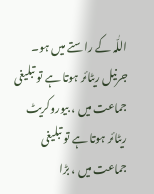اللّٰہ کے راستے میں ہو۔
جرنیل ریٹائر ہوتا ہے تو تبلیغی جماعت میں ، بیوروکریٹ ریٹائر ہوتا ہے تو تبلیغی جماعت میں ، بڑا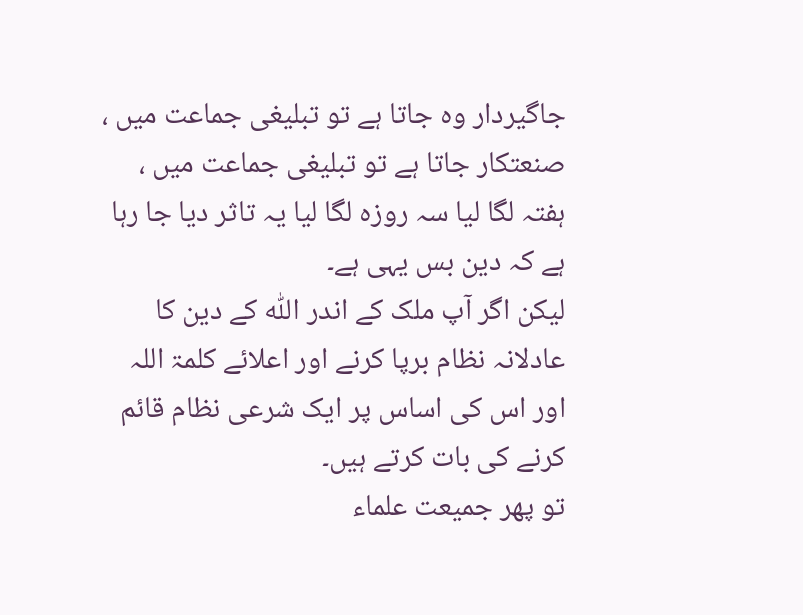جاگیردار وہ جاتا ہے تو تبلیغی جماعت میں ، صنعتکار جاتا ہے تو تبلیغی جماعت میں ، ہفتہ لگا لیا سہ روزہ لگا لیا یہ تاثر دیا جا رہا ہے کہ دین بس یہی ہے۔
لیکن اگر آپ ملک کے اندر اللّٰہ کے دین کا عادلانہ نظام برپا کرنے اور اعلائے کلمۃ اللہ اور اس کی اساس پر ایک شرعی نظام قائم کرنے کی بات کرتے ہیں۔
تو پھر جمیعت علماء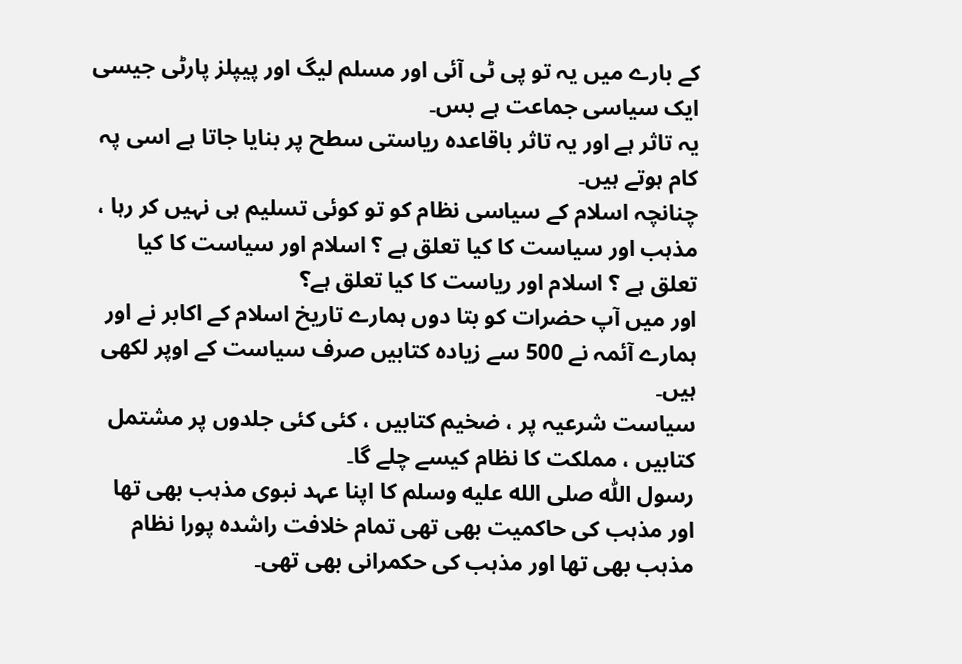کے بارے میں یہ تو پی ٹی آئی اور مسلم لیگ اور پیپلز پارٹی جیسی ایک سیاسی جماعت ہے بس۔
یہ تاثر ہے اور یہ تاثر باقاعدہ ریاستی سطح پر بنایا جاتا ہے اسی پہ کام ہوتے ہیں۔
چنانچہ اسلام کے سیاسی نظام کو تو کوئی تسلیم ہی نہیں کر رہا ، مذہب اور سیاست کا کیا تعلق ہے ؟ اسلام اور سیاست کا کیا تعلق ہے ؟ اسلام اور ریاست کا کیا تعلق ہے؟
اور میں آپ حضرات کو بتا دوں ہمارے تاریخ اسلام کے اکابر نے اور ہمارے آئمہ نے 500 سے زیادہ کتابیں صرف سیاست کے اوپر لکھی ہیں۔
سیاست شرعیہ پر ، ضخیم کتابیں ، کئی کئی جلدوں پر مشتمل کتابیں ، مملکت کا نظام کیسے چلے گا۔
رسول اللّٰہ صلى الله عليه وسلم کا اپنا عہد نبوی مذہب بھی تھا اور مذہب کی حاکمیت بھی تھی تمام خلافت راشدہ پورا نظام مذہب بھی تھا اور مذہب کی حکمرانی بھی تھی۔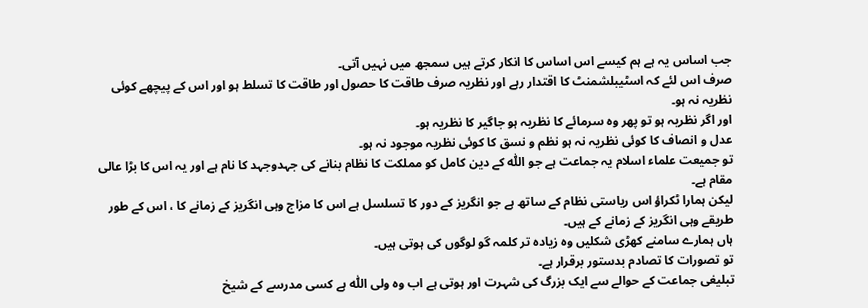جب اساس یہ ہے ہم کیسے اس اساس کا انکار کرتے ہیں سمجھ میں نہیں آتی۔
صرف اس لئے کہ اسٹیبلشمنٹ کا اقتدار رہے اور نظریہ صرف طاقت کا حصول اور طاقت کا تسلط ہو اور اس کے پیچھے کوئی نظریہ نہ ہو۔
اور اگر نظریہ ہو تو پھر وہ سرمائے کا نظریہ ہو جاگیر کا نظریہ ہو۔
عدل و انصاف کا کوئی نظریہ نہ ہو نظم و نسق کا کوئی نظریہ موجود نہ ہو۔
تو جمیعت علماء اسلام یہ جماعت ہے جو اللّٰہ کے دین کامل کو مملکت کا نظام بنانے کی جہدوجہد کا نام ہے اور یہ اس کا بڑا عالی مقام ہے۔
لیکن ہمارا ٹکراؤ اس ریاستی نظام کے ساتھ ہے جو انگریز کے دور کا تسلسل ہے اس کا مزاج وہی انگریز کے زمانے کا ، اس کے طور طریقے وہی انگریز کے زمانے کے ہیں۔
ہاں ہمارے سامنے کھڑی شکلیں وہ زیادہ تر کلمہ گو لوگوں کی ہوتی ہیں۔
تو تصورات کا تصادم بدستور برقرار ہے۔
تبلیغی جماعت کے حوالے سے ایک بزرگ کی شہرت اور ہوتی ہے اب وہ ولی اللّٰہ ہے کسی مدرسے کے شیخ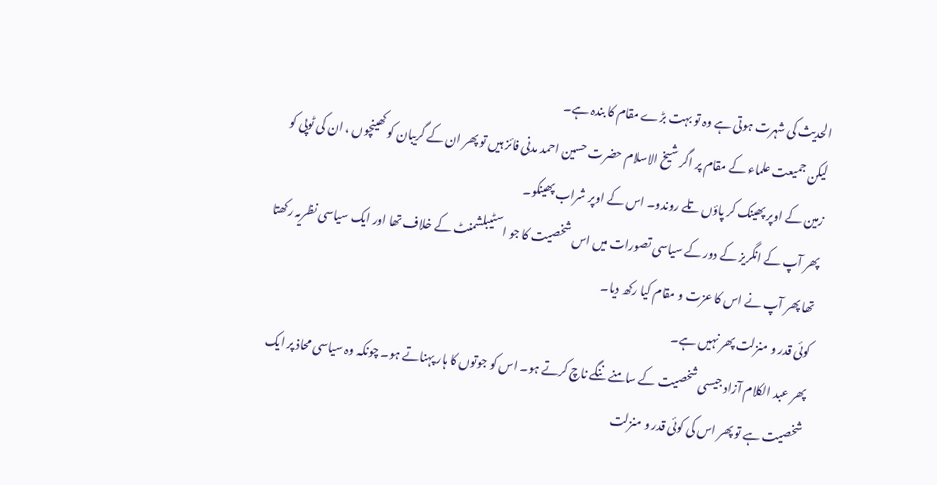الحدیث کی شہرت ہوتی ہے وہ تو بہت بڑے مقام کا بندہ ہے۔
لیکن جمیعت علماء کے مقام پر اگر شیخ الاسلام حضرت حسین احمد مدنی فائز ہیں تو پھر ان کے گریبان کو کھینچوں ، ان کی ٹوپی کو زمین کے اوپر پھینک کر پاؤں تلے روندو۔ اس کے اوپر شراب پھینکو۔
پھر آپ کے انگریز کے دور کے سیاسی تصورات میں اس شخصیت کا جو اسٹیبلشمنٹ کے خلاف تھا اور ایک سیاسی نظریہ رکھتا تھا پھر آپ نے اس کا عزت و مقام کیا رکھ دیا۔
کوئی قدر و منزلت پھر نہیں ہے۔
پھر عبد الکلام آزاد جیسی شخصیت کے سامنے ننگے ناچ کرتے ہو۔ اس کو جوتوں کا ہار پہناتے ہو۔ چونکہ وہ سیاسی محاذ پر ایک شخصیت ہے تو پھر اس کی کوئی قدر و منزلت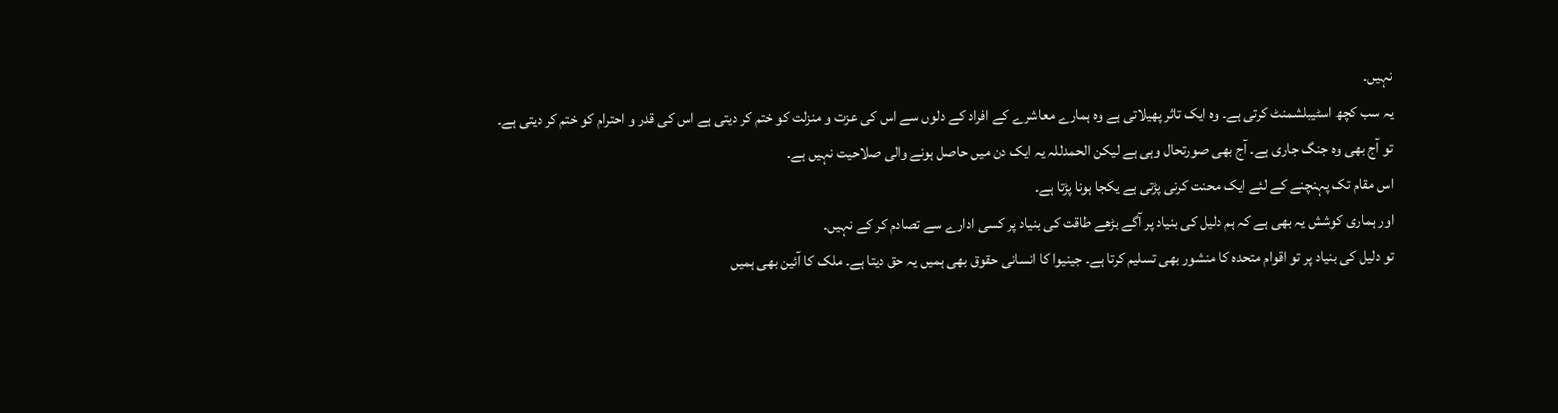نہیں۔
یہ سب کچھ اسٹیبلشمنٹ کرتی ہے۔ وہ ایک تاثر پھیلاتی ہے وہ ہمارے معاشرے کے افراد کے دلوں سے اس کی عزت و منزلت کو ختم کر دیتی ہے اس کی قدر و احترام کو ختم کر دیتی ہے۔
تو آج بھی وہ جنگ جاری ہے۔ آج بھی صورتحال وہی ہے لیکن الحمدللہ یہ ایک دن میں حاصل ہونے والی صلاحیت نہیں ہے۔
اس مقام تک پہنچنے کے لئے ایک محنت کرنی پڑتی ہے یکجا ہونا پڑتا ہے۔
اور ہماری کوشش یہ بھی ہے کہ ہم دلیل کی بنیاد پر آگے بڑھے طاقت کی بنیاد پر کسی ادارے سے تصادم کر کے نہیں۔
تو دلیل کی بنیاد پر تو اقوام متحدہ کا منشور بھی تسلیم کرتا ہے۔ جینیوا کا انسانی حقوق بھی ہمیں یہ حق دیتا ہے۔ ملک کا آئین بھی ہمیں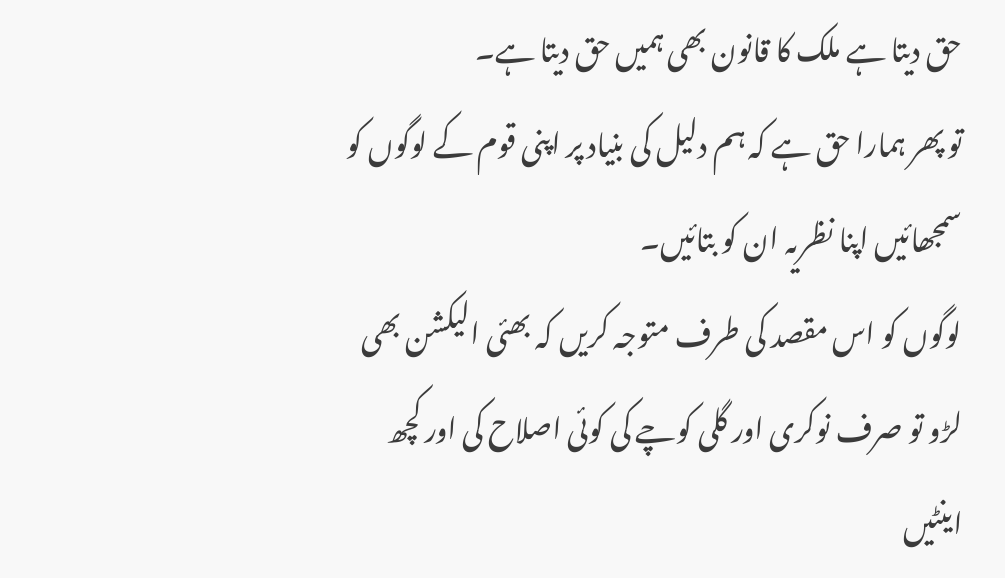حق دیتا ہے ملک کا قانون بھی ہمیں حق دیتا ہے۔
تو پھر ہمارا حق ہے کہ ہم دلیل کی بنیاد پر اپنی قوم کے لوگوں کو سمجھائیں اپنا نظریہ ان کو بتائیں۔
لوگوں کو اس مقصد کی طرف متوجہ کریں کہ بھئی الیکشن بھی لڑو تو صرف نوکری اور گلی کوچے کی کوئی اصلاح کی اور کچھ اینٹیں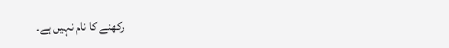رکھنے کا نام نہیں ہے۔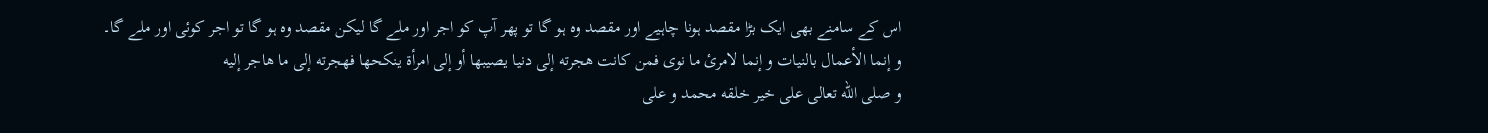اس کے سامنے بھی ایک بڑا مقصد ہونا چاہیے اور مقصد وہ ہو گا تو پھر آپ کو اجر اور ملے گا لیکن مقصد وہ ہو گا تو اجر کوئی اور ملے گا۔
و إنما الأعمال بالنيات و إنما لامرئ ما نوى فمن كانت هجرته إلى دنيا يصيبها أو إلى امرأة ينكحها فهجرته إلى ما هاجر إليه
و صلى الله تعالى على خير خلقه محمد و على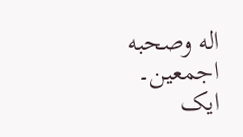اله وصحبه اجمعين۔
ایک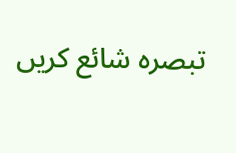تبصرہ شائع کریں